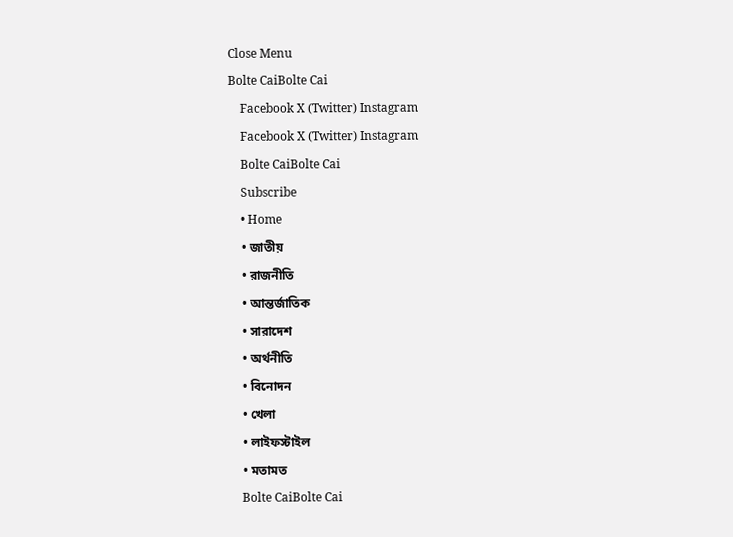Close Menu
Bolte CaiBolte Cai
    Facebook X (Twitter) Instagram
    Facebook X (Twitter) Instagram
    Bolte CaiBolte Cai
    Subscribe
    • Home
    • জাতীয়
    • রাজনীতি
    • আন্তর্জাতিক
    • সারাদেশ
    • অর্থনীতি
    • বিনোদন
    • খেলা
    • লাইফস্টাইল
    • মতামত
    Bolte CaiBolte Cai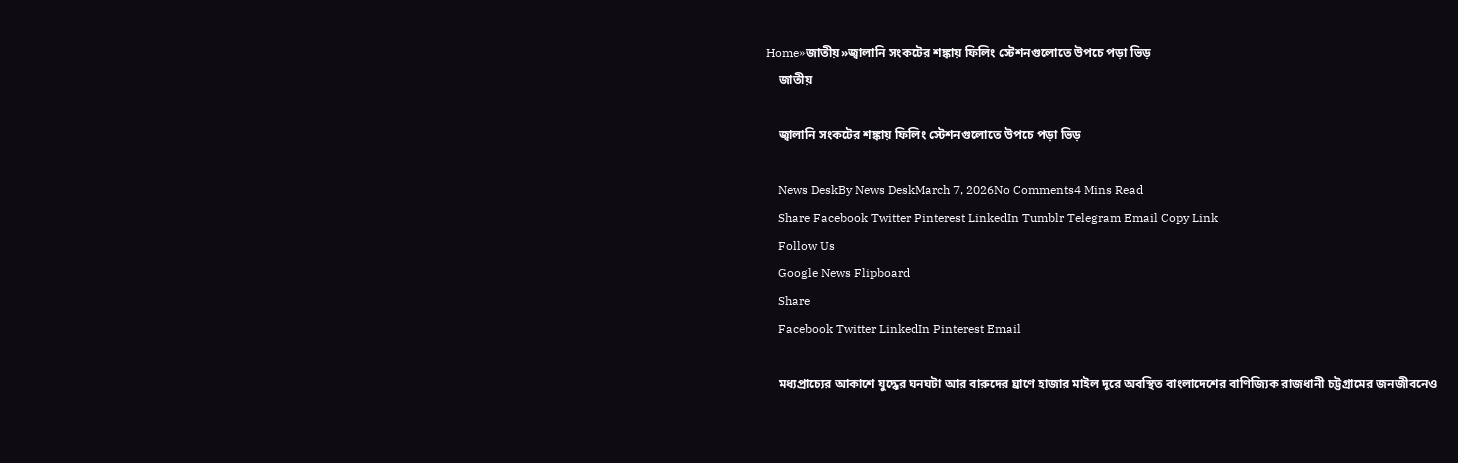Home»জাতীয়»জ্বালানি সংকটের শঙ্কায় ফিলিং স্টেশনগুলোতে উপচে পড়া ভিড়
    জাতীয়

    জ্বালানি সংকটের শঙ্কায় ফিলিং স্টেশনগুলোতে উপচে পড়া ভিড়

    News DeskBy News DeskMarch 7, 2026No Comments4 Mins Read
    Share Facebook Twitter Pinterest LinkedIn Tumblr Telegram Email Copy Link
    Follow Us
    Google News Flipboard
    Share
    Facebook Twitter LinkedIn Pinterest Email

    মধ্যপ্রাচ্যের আকাশে যুদ্ধের ঘনঘটা আর বারুদের ঘ্রাণে হাজার মাইল দূরে অবস্থিত বাংলাদেশের বাণিজ্যিক রাজধানী চট্টগ্রামের জনজীবনেও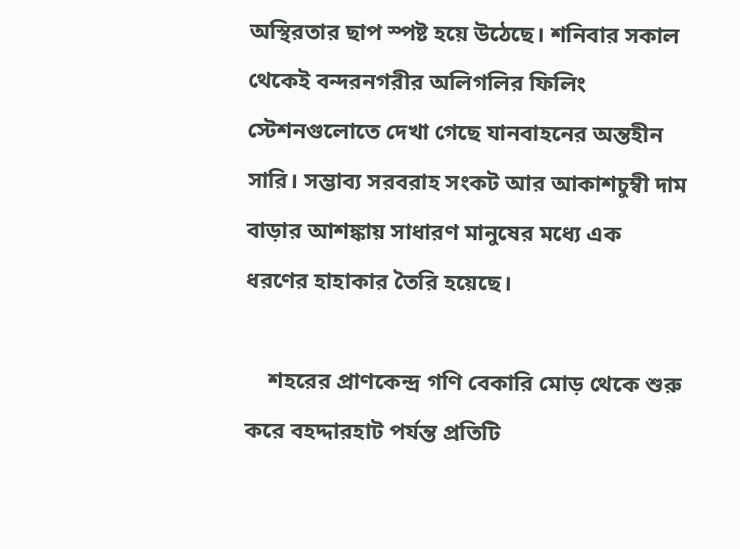অস্থিরতার ছাপ স্পষ্ট হয়ে উঠেছে। শনিবার সকাল থেকেই বন্দরনগরীর অলিগলির ফিলিং স্টেশনগুলোতে দেখা গেছে যানবাহনের অন্তহীন সারি। সম্ভাব্য সরবরাহ সংকট আর আকাশচুম্বী দাম বাড়ার আশঙ্কায় সাধারণ মানুষের মধ্যে এক ধরণের হাহাকার তৈরি হয়েছে।

    শহরের প্রাণকেন্দ্র গণি বেকারি মোড় থেকে শুরু করে বহদ্দারহাট পর্যন্ত প্রতিটি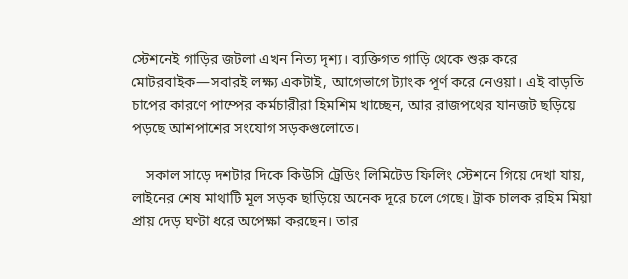স্টেশনেই গাড়ির জটলা এখন নিত্য দৃশ্য। ব্যক্তিগত গাড়ি থেকে শুরু করে মোটরবাইক—সবারই লক্ষ্য একটাই, আগেভাগে ট্যাংক পূর্ণ করে নেওয়া। এই বাড়তি চাপের কারণে পাম্পের কর্মচারীরা হিমশিম খাচ্ছেন, আর রাজপথের যানজট ছড়িয়ে পড়ছে আশপাশের সংযোগ সড়কগুলোতে।

    সকাল সাড়ে দশটার দিকে কিউসি ট্রেডিং লিমিটেড ফিলিং স্টেশনে গিয়ে দেখা যায়, লাইনের শেষ মাথাটি মূল সড়ক ছাড়িয়ে অনেক দূরে চলে গেছে। ট্রাক চালক রহিম মিয়া প্রায় দেড় ঘণ্টা ধরে অপেক্ষা করছেন। তার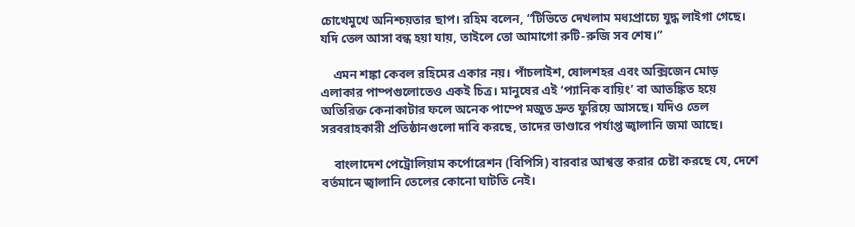চোখেমুখে অনিশ্চয়তার ছাপ। রহিম বলেন, “টিভিতে দেখলাম মধ্যপ্রাচ্যে যুদ্ধ লাইগা গেছে। যদি তেল আসা বন্ধ হয়া যায়, তাইলে তো আমাগো রুটি-রুজি সব শেষ।”

    এমন শঙ্কা কেবল রহিমের একার নয়। পাঁচলাইশ, ষোলশহর এবং অক্সিজেন মোড় এলাকার পাম্পগুলোতেও একই চিত্র। মানুষের এই ‘প্যানিক বায়িং’ বা আতঙ্কিত হয়ে অতিরিক্ত কেনাকাটার ফলে অনেক পাম্পে মজুত দ্রুত ফুরিয়ে আসছে। যদিও তেল সরবরাহকারী প্রতিষ্ঠানগুলো দাবি করছে, তাদের ভাণ্ডারে পর্যাপ্ত জ্বালানি জমা আছে।

    বাংলাদেশ পেট্রোলিয়াম কর্পোরেশন (বিপিসি) বারবার আশ্বস্ত করার চেষ্টা করছে যে, দেশে বর্তমানে জ্বালানি তেলের কোনো ঘাটতি নেই।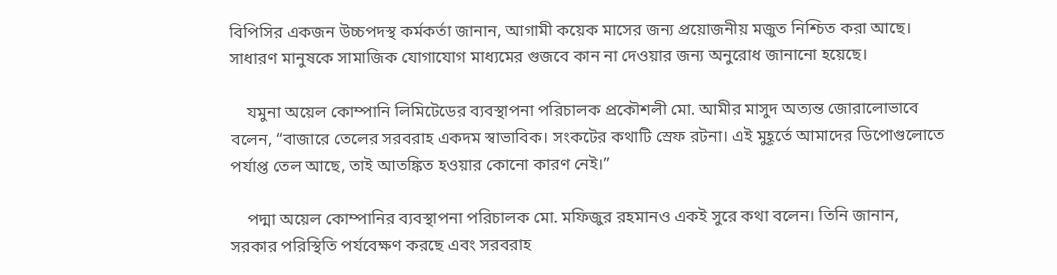বিপিসির একজন উচ্চপদস্থ কর্মকর্তা জানান, আগামী কয়েক মাসের জন্য প্রয়োজনীয় মজুত নিশ্চিত করা আছে। সাধারণ মানুষকে সামাজিক যোগাযোগ মাধ্যমের গুজবে কান না দেওয়ার জন্য অনুরোধ জানানো হয়েছে।

    যমুনা অয়েল কোম্পানি লিমিটেডের ব্যবস্থাপনা পরিচালক প্রকৌশলী মো. আমীর মাসুদ অত্যন্ত জোরালোভাবে বলেন, “বাজারে তেলের সরবরাহ একদম স্বাভাবিক। সংকটের কথাটি স্রেফ রটনা। এই মুহূর্তে আমাদের ডিপোগুলোতে পর্যাপ্ত তেল আছে, তাই আতঙ্কিত হওয়ার কোনো কারণ নেই।”

    পদ্মা অয়েল কোম্পানির ব্যবস্থাপনা পরিচালক মো. মফিজুর রহমানও একই সুরে কথা বলেন। তিনি জানান, সরকার পরিস্থিতি পর্যবেক্ষণ করছে এবং সরবরাহ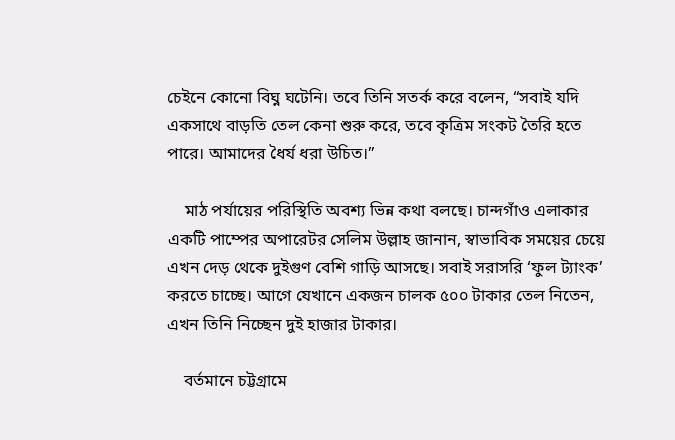চেইনে কোনো বিঘ্ন ঘটেনি। তবে তিনি সতর্ক করে বলেন, “সবাই যদি একসাথে বাড়তি তেল কেনা শুরু করে, তবে কৃত্রিম সংকট তৈরি হতে পারে। আমাদের ধৈর্য ধরা উচিত।”

    মাঠ পর্যায়ের পরিস্থিতি অবশ্য ভিন্ন কথা বলছে। চান্দগাঁও এলাকার একটি পাম্পের অপারেটর সেলিম উল্লাহ জানান, স্বাভাবিক সময়ের চেয়ে এখন দেড় থেকে দুইগুণ বেশি গাড়ি আসছে। সবাই সরাসরি ‘ফুল ট্যাংক’ করতে চাচ্ছে। আগে যেখানে একজন চালক ৫০০ টাকার তেল নিতেন, এখন তিনি নিচ্ছেন দুই হাজার টাকার।

    বর্তমানে চট্টগ্রামে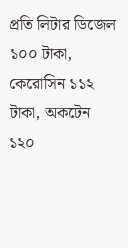প্রতি লিটার ডিজেল ১০০ টাকা, কেরোসিন ১১২ টাকা, অকটেন ১২০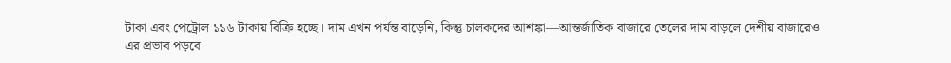টাকা এবং পেট্রোল ১১৬ টাকায় বিক্রি হচ্ছে। দাম এখন পর্যন্ত বাড়েনি, কিন্তু চালকদের আশঙ্কা—আন্তর্জাতিক বাজারে তেলের দাম বাড়লে দেশীয় বাজারেও এর প্রভাব পড়বে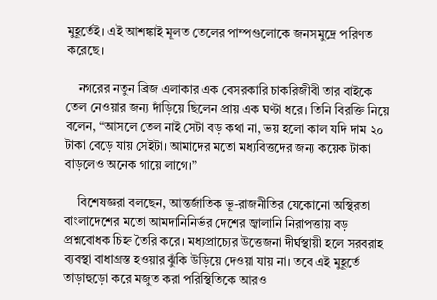মুহূর্তেই। এই আশঙ্কাই মূলত তেলের পাম্পগুলোকে জনসমুদ্রে পরিণত করেছে।

    নগরের নতুন ব্রিজ এলাকার এক বেসরকারি চাকরিজীবী তার বাইকে তেল নেওয়ার জন্য দাঁড়িয়ে ছিলেন প্রায় এক ঘণ্টা ধরে। তিনি বিরক্তি নিয়ে বলেন, “আসলে তেল নাই সেটা বড় কথা না, ভয় হলো কাল যদি দাম ২০ টাকা বেড়ে যায় সেইটা। আমাদের মতো মধ্যবিত্তদের জন্য কয়েক টাকা বাড়লেও অনেক গায়ে লাগে।”

    বিশেষজ্ঞরা বলছেন, আন্তর্জাতিক ভূ-রাজনীতির যেকোনো অস্থিরতা বাংলাদেশের মতো আমদানিনির্ভর দেশের জ্বালানি নিরাপত্তায় বড় প্রশ্নবোধক চিহ্ন তৈরি করে। মধ্যপ্রাচ্যের উত্তেজনা দীর্ঘস্থায়ী হলে সরবরাহ ব্যবস্থা বাধাগ্রস্ত হওয়ার ঝুঁকি উড়িয়ে দেওয়া যায় না। তবে এই মুহূর্তে তাড়াহুড়ো করে মজুত করা পরিস্থিতিকে আরও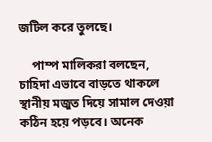জটিল করে তুলছে।

    পাম্প মালিকরা বলছেন, চাহিদা এভাবে বাড়তে থাকলে স্থানীয় মজুত দিয়ে সামাল দেওয়া কঠিন হয়ে পড়বে। অনেক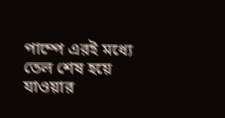পাম্পে এরই মধ্যে তেল শেষ হয়ে যাওয়ার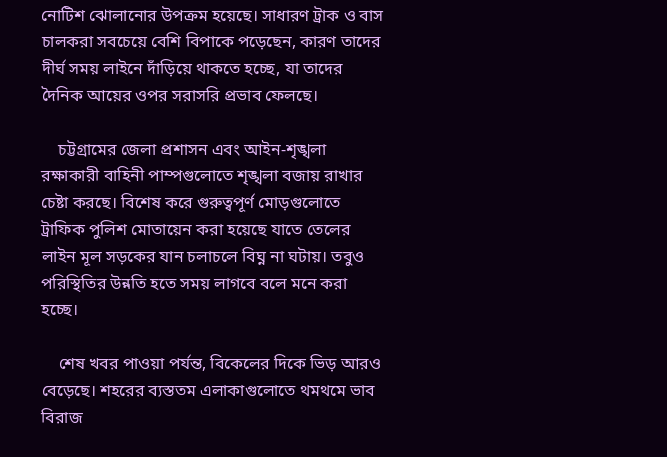নোটিশ ঝোলানোর উপক্রম হয়েছে। সাধারণ ট্রাক ও বাস চালকরা সবচেয়ে বেশি বিপাকে পড়েছেন, কারণ তাদের দীর্ঘ সময় লাইনে দাঁড়িয়ে থাকতে হচ্ছে, যা তাদের দৈনিক আয়ের ওপর সরাসরি প্রভাব ফেলছে।

    চট্টগ্রামের জেলা প্রশাসন এবং আইন-শৃঙ্খলা রক্ষাকারী বাহিনী পাম্পগুলোতে শৃঙ্খলা বজায় রাখার চেষ্টা করছে। বিশেষ করে গুরুত্বপূর্ণ মোড়গুলোতে ট্রাফিক পুলিশ মোতায়েন করা হয়েছে যাতে তেলের লাইন মূল সড়কের যান চলাচলে বিঘ্ন না ঘটায়। তবুও পরিস্থিতির উন্নতি হতে সময় লাগবে বলে মনে করা হচ্ছে।

    শেষ খবর পাওয়া পর্যন্ত, বিকেলের দিকে ভিড় আরও বেড়েছে। শহরের ব্যস্ততম এলাকাগুলোতে থমথমে ভাব বিরাজ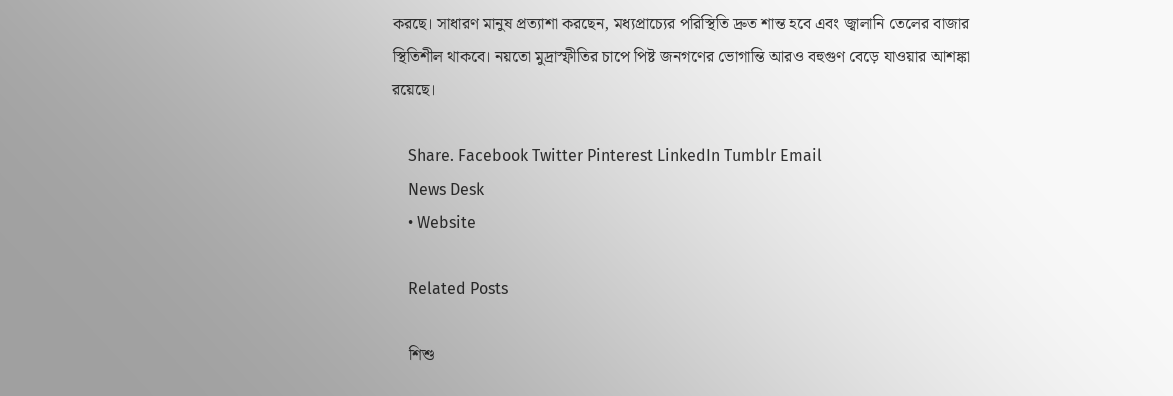করছে। সাধারণ মানুষ প্রত্যাশা করছেন, মধ্যপ্রাচ্যের পরিস্থিতি দ্রুত শান্ত হবে এবং জ্বালানি তেলের বাজার স্থিতিশীল থাকবে। নয়তো মুদ্রাস্ফীতির চাপে পিষ্ট জনগণের ভোগান্তি আরও বহুগুণ বেড়ে যাওয়ার আশঙ্কা রয়েছে।

    Share. Facebook Twitter Pinterest LinkedIn Tumblr Email
    News Desk
    • Website

    Related Posts

    শিশু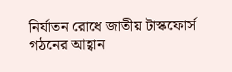নির্যাতন রোধে জাতীয় টাস্কফোর্স গঠনের আহ্বান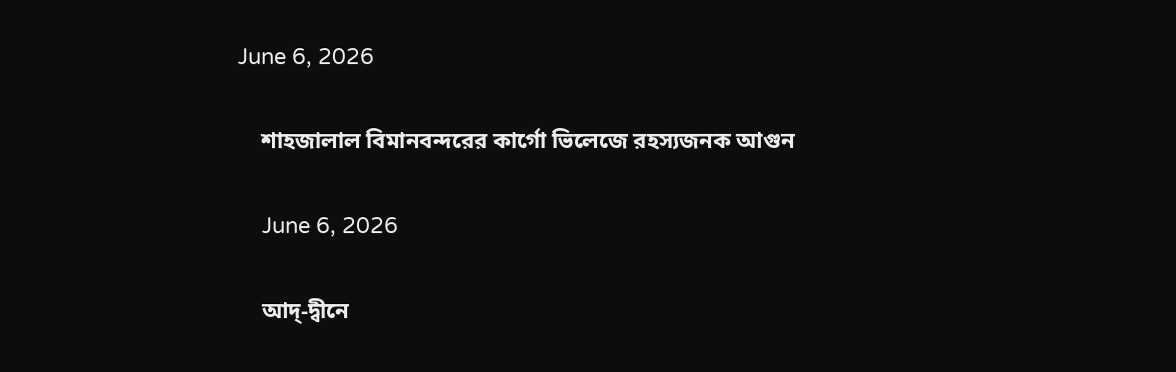June 6, 2026

    শাহজালাল বিমানবন্দরের কার্গো ভিলেজে রহস্যজনক আগুন

    June 6, 2026

    আদ্-দ্বীনে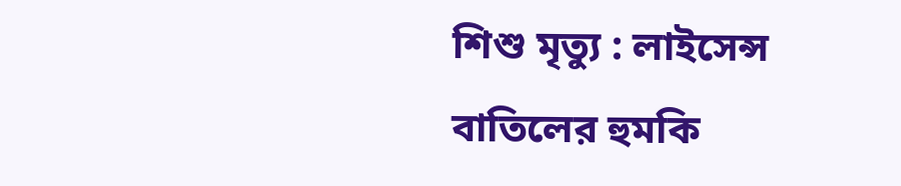শিশু মৃত্যু : লাইসেন্স বাতিলের হুমকি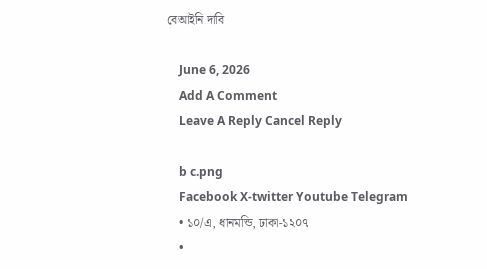বেআইনি দাবি

    June 6, 2026
    Add A Comment
    Leave A Reply Cancel Reply

    b c.png
    Facebook X-twitter Youtube Telegram
    • ১০/এ, ধানমন্ডি, ঢাকা-১২০৭
    •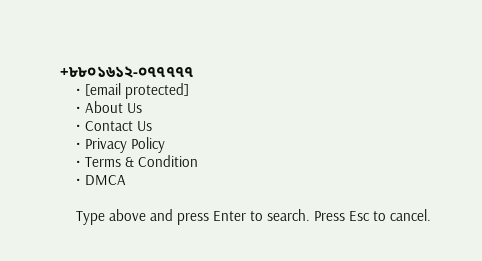+৮৮০১৬১২-০৭৭৭৭৭
    • [email protected]
    • About Us
    • Contact Us
    • Privacy Policy
    • Terms & Condition
    • DMCA

    Type above and press Enter to search. Press Esc to cancel.